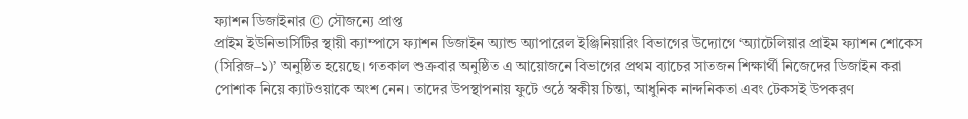ফ্যাশন ডিজাইনার © সৌজন্যে প্রাপ্ত
প্রাইম ইউনিভার্সিটির স্থায়ী ক্যাম্পাসে ফ্যাশন ডিজাইন অ্যান্ড অ্যাপারেল ইঞ্জিনিয়ারিং বিভাগের উদ্যোগে ‘অ্যাটেলিয়ার প্রাইম ফ্যাশন শোকেস (সিরিজ–১)’ অনুষ্ঠিত হয়েছে। গতকাল শুক্রবার অনুষ্ঠিত এ আয়োজনে বিভাগের প্রথম ব্যাচের সাতজন শিক্ষার্থী নিজেদের ডিজাইন করা পোশাক নিয়ে ক্যাটওয়াকে অংশ নেন। তাদের উপস্থাপনায় ফুটে ওঠে স্বকীয় চিন্তা, আধুনিক নান্দনিকতা এবং টেকসই উপকরণ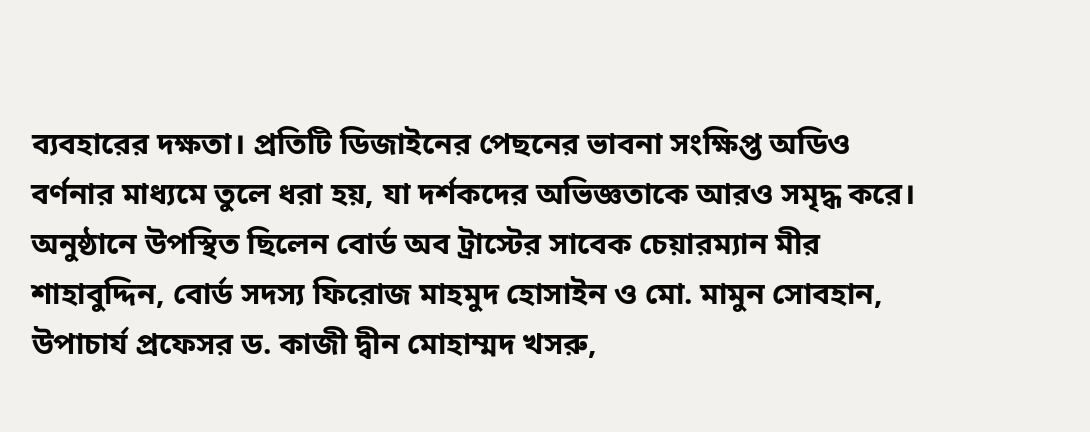ব্যবহারের দক্ষতা। প্রতিটি ডিজাইনের পেছনের ভাবনা সংক্ষিপ্ত অডিও বর্ণনার মাধ্যমে তুলে ধরা হয়, যা দর্শকদের অভিজ্ঞতাকে আরও সমৃদ্ধ করে।
অনুষ্ঠানে উপস্থিত ছিলেন বোর্ড অব ট্রাস্টের সাবেক চেয়ারম্যান মীর শাহাবুদ্দিন, বোর্ড সদস্য ফিরোজ মাহমুদ হোসাইন ও মো. মামুন সোবহান, উপাচার্য প্রফেসর ড. কাজী দ্বীন মোহাম্মদ খসরু,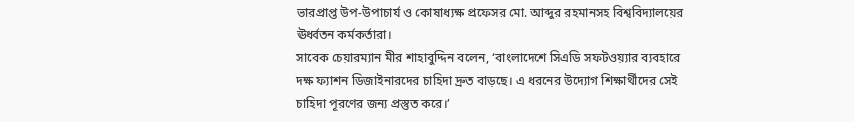ভারপ্রাপ্ত উপ-উপাচার্য ও কোষাধ্যক্ষ প্রফেসর মো. আব্দুর রহমানসহ বিশ্ববিদ্যালয়ের ঊর্ধ্বতন কর্মকর্তারা।
সাবেক চেয়ারম্যান মীর শাহাবুদ্দিন বলেন, ‘বাংলাদেশে সিএডি সফটওয়্যার ব্যবহারে দক্ষ ফ্যাশন ডিজাইনারদের চাহিদা দ্রুত বাড়ছে। এ ধরনের উদ্যোগ শিক্ষার্থীদের সেই চাহিদা পূরণের জন্য প্রস্তুত করে।’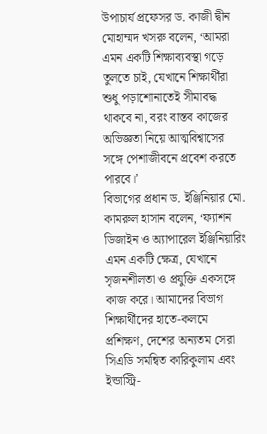উপাচার্য প্রফেসর ড. কাজী দ্বীন মোহাম্মদ খসরু বলেন, ‘আমরা এমন একটি শিক্ষাব্যবস্থা গড়ে তুলতে চাই, যেখানে শিক্ষার্থীরা শুধু পড়াশোনাতেই সীমাবদ্ধ থাকবে না, বরং বাস্তব কাজের অভিজ্ঞতা নিয়ে আত্মবিশ্বাসের সঙ্গে পেশাজীবনে প্রবেশ করতে পারবে।’
বিভাগের প্রধান ড. ইঞ্জিনিয়ার মো. কামরুল হাসান বলেন, ‘ফ্যাশন ডিজাইন ও অ্যাপারেল ইঞ্জিনিয়ারিং এমন একটি ক্ষেত্র, যেখানে সৃজনশীলতা ও প্রযুক্তি একসঙ্গে কাজ করে। আমাদের বিভাগ শিক্ষার্থীদের হাতে-কলমে প্রশিক্ষণ, দেশের অন্যতম সেরা সিএডি সমন্বিত কারিকুলাম এবং ইন্ডাস্ট্রি-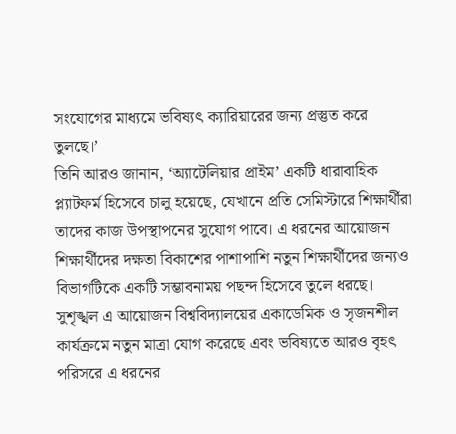সংযোগের মাধ্যমে ভবিষ্যৎ ক্যারিয়ারের জন্য প্রস্তুত করে তুলছে।’
তিনি আরও জানান, ‘অ্যাটেলিয়ার প্রাইম’ একটি ধারাবাহিক প্ল্যাটফর্ম হিসেবে চালু হয়েছে, যেখানে প্রতি সেমিস্টারে শিক্ষার্থীরা তাদের কাজ উপস্থাপনের সুযোগ পাবে। এ ধরনের আয়োজন শিক্ষার্থীদের দক্ষতা বিকাশের পাশাপাশি নতুন শিক্ষার্থীদের জন্যও বিভাগটিকে একটি সম্ভাবনাময় পছন্দ হিসেবে তুলে ধরছে।
সুশৃঙ্খল এ আয়োজন বিশ্ববিদ্যালয়ের একাডেমিক ও সৃজনশীল কার্যক্রমে নতুন মাত্রা যোগ করেছে এবং ভবিষ্যতে আরও বৃহৎ পরিসরে এ ধরনের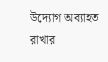উদ্যোগ অব্যাহত রাখার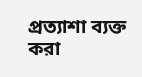প্রত্যাশা ব্যক্ত করা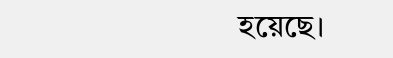হয়েছে।